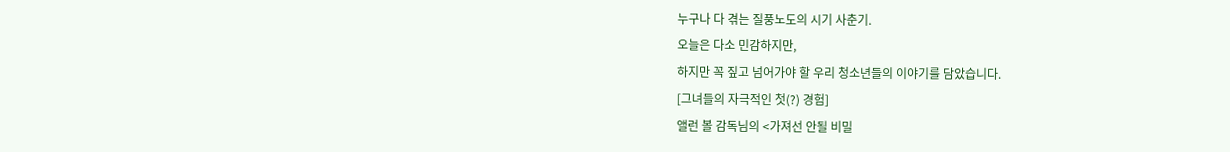누구나 다 겪는 질풍노도의 시기 사춘기.
오늘은 다소 민감하지만,
하지만 꼭 짚고 넘어가야 할 우리 청소년들의 이야기를 담았습니다.
[그녀들의 자극적인 첫(?) 경험]
앨런 볼 감독님의 <가져선 안될 비밀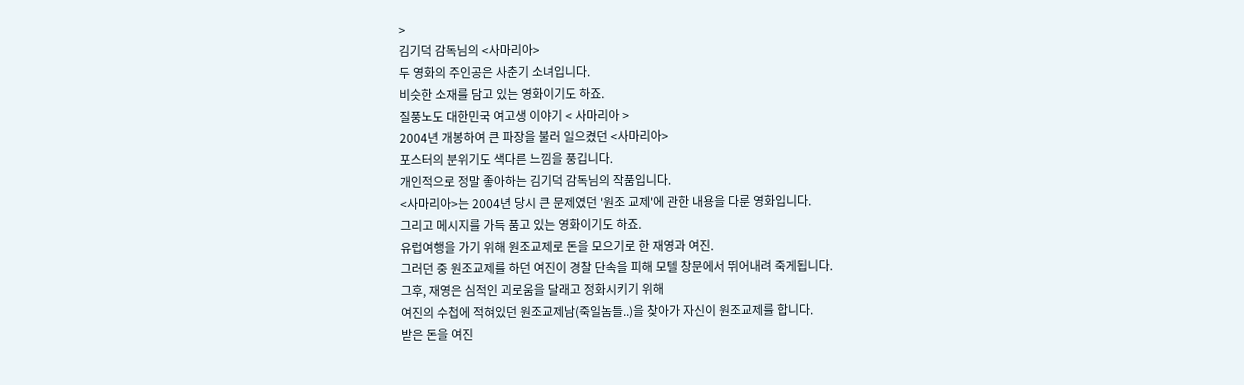>
김기덕 감독님의 <사마리아>
두 영화의 주인공은 사춘기 소녀입니다.
비슷한 소재를 담고 있는 영화이기도 하죠.
질풍노도 대한민국 여고생 이야기 < 사마리아 >
2004년 개봉하여 큰 파장을 불러 일으켰던 <사마리아>
포스터의 분위기도 색다른 느낌을 풍깁니다.
개인적으로 정말 좋아하는 김기덕 감독님의 작품입니다.
<사마리아>는 2004년 당시 큰 문제였던 '원조 교제'에 관한 내용을 다룬 영화입니다.
그리고 메시지를 가득 품고 있는 영화이기도 하죠.
유럽여행을 가기 위해 원조교제로 돈을 모으기로 한 재영과 여진.
그러던 중 원조교제를 하던 여진이 경찰 단속을 피해 모텔 창문에서 뛰어내려 죽게됩니다.
그후, 재영은 심적인 괴로움을 달래고 정화시키기 위해
여진의 수첩에 적혀있던 원조교제남(죽일놈들..)을 찾아가 자신이 원조교제를 합니다.
받은 돈을 여진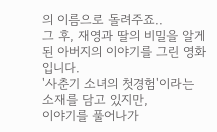의 이름으로 돌려주죠..
그 후, 재영과 딸의 비밀을 알게 된 아버지의 이야기를 그린 영화입니다.
'사춘기 소녀의 첫경험'이라는 소재를 담고 있지만,
이야기를 풀어나가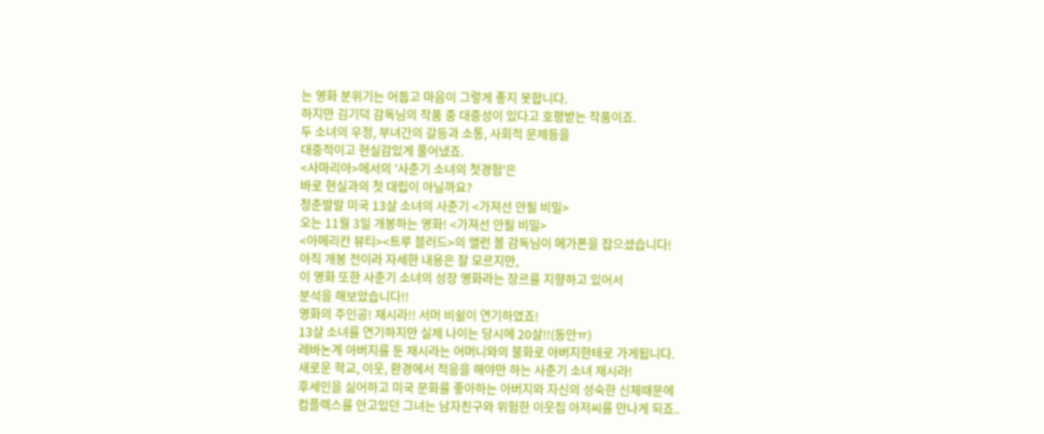는 영화 분위기는 어둡고 마음이 그렇게 좋지 못합니다.
하지만 김기덕 감독님의 작품 중 대중성이 있다고 호평받는 작품이죠.
두 소녀의 우정, 부녀간의 갈등과 소통, 사회적 문제등을
대중적이고 현실감있게 풀어냈죠.
<사마리아>에서의 '사춘기 소녀의 첫경험'은
바로 현실과의 첫 대립이 아닐까요?
청춘발랄 미국 13살 소녀의 사춘기 <가져선 안될 비밀>
오는 11월 3일 개봉하는 영화! <가져선 안될 비밀>
<아메리칸 뷰티><트루 블러드>의 앨런 볼 감독님이 메가폰을 잡으셨습니다!
아직 개봉 전이라 자세한 내용은 잘 모르지만,
이 영화 또한 사춘기 소녀의 성장 영화라는 장르를 지향하고 있어서
분석을 해보았습니다!!
영화의 주인공! 재시라!! 서머 비쉴이 연기하였죠!
13살 소녀를 연기하지만 실제 나이는 당시에 20살!!(동안ㅠ)
레바논계 아버지를 둔 재시라는 어머니와의 불화로 아버지한테로 가게됩니다.
새로운 학교, 이웃, 환경에서 적응을 해야만 하는 사춘기 소녀 재시라!
후세인을 싫어하고 미국 문화를 좋아하는 아버지와 자신의 성숙한 신체때문에
컴플렉스를 안고있던 그녀는 남자친구와 위험한 이웃집 아저씨를 만나게 되죠..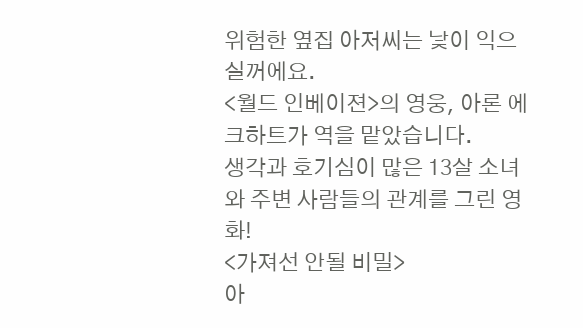위험한 옆집 아저씨는 낯이 익으실꺼에요.
<월드 인베이젼>의 영웅, 아론 에크하트가 역을 맡았습니다.
생각과 호기심이 많은 13살 소녀와 주변 사람들의 관계를 그린 영화!
<가져선 안될 비밀>
아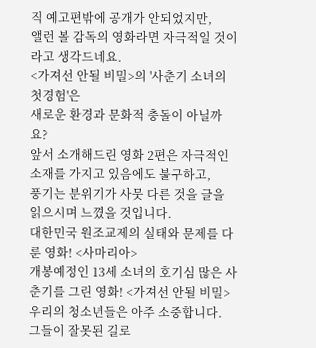직 예고편밖에 공개가 안되었지만,
앨런 볼 감독의 영화라면 자극적일 것이라고 생각드네요.
<가져선 안될 비밀>의 '사춘기 소녀의 첫경험'은
새로운 환경과 문화적 충돌이 아닐까요?
앞서 소개해드린 영화 2편은 자극적인 소재를 가지고 있음에도 불구하고,
풍기는 분위기가 사뭇 다른 것을 글을 읽으시며 느꼈을 것입니다.
대한민국 원조교제의 실태와 문제를 다룬 영화! <사마리아>
개봉예정인 13세 소녀의 호기심 많은 사춘기를 그린 영화! <가져선 안될 비밀>
우리의 청소년들은 아주 소중합니다.
그들이 잘못된 길로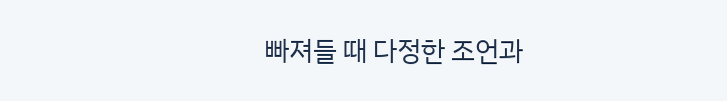빠져들 때 다정한 조언과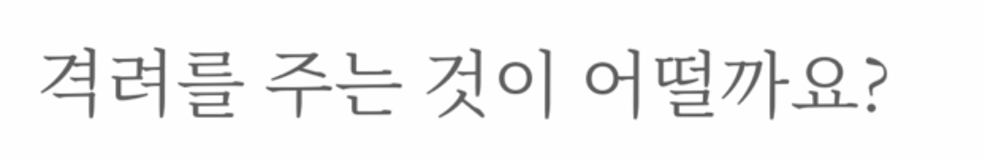격려를 주는 것이 어떨까요?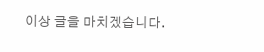이상 글을 마치겠습니다.